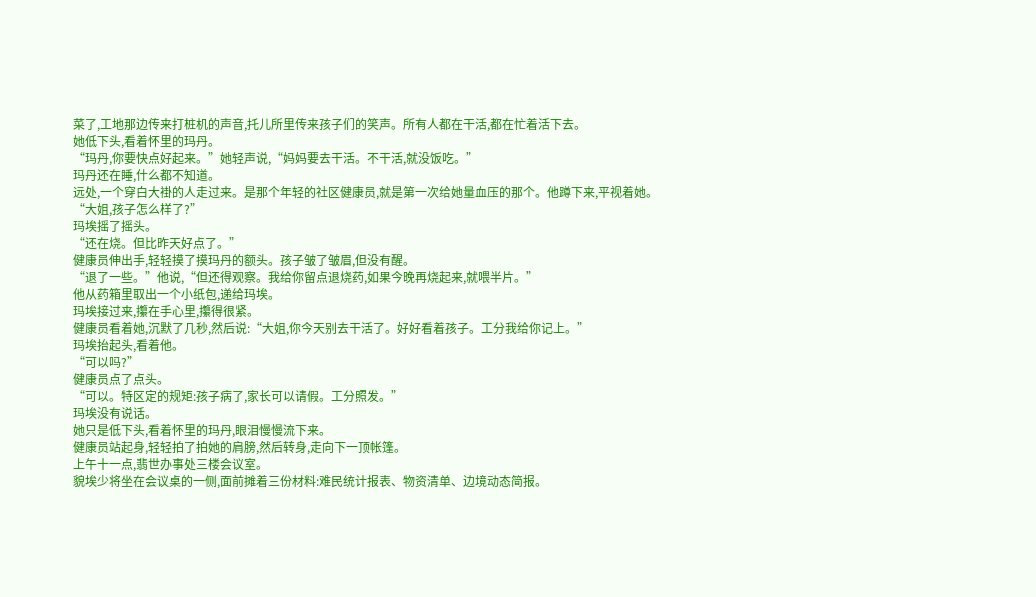菜了,工地那边传来打桩机的声音,托儿所里传来孩子们的笑声。所有人都在干活,都在忙着活下去。
她低下头,看着怀里的玛丹。
“玛丹,你要快点好起来。”她轻声说,“妈妈要去干活。不干活,就没饭吃。”
玛丹还在睡,什么都不知道。
远处,一个穿白大褂的人走过来。是那个年轻的社区健康员,就是第一次给她量血压的那个。他蹲下来,平视着她。
“大姐,孩子怎么样了?”
玛埃摇了摇头。
“还在烧。但比昨天好点了。”
健康员伸出手,轻轻摸了摸玛丹的额头。孩子皱了皱眉,但没有醒。
“退了一些。”他说,“但还得观察。我给你留点退烧药,如果今晚再烧起来,就喂半片。”
他从药箱里取出一个小纸包,递给玛埃。
玛埃接过来,攥在手心里,攥得很紧。
健康员看着她,沉默了几秒,然后说:“大姐,你今天别去干活了。好好看着孩子。工分我给你记上。”
玛埃抬起头,看着他。
“可以吗?”
健康员点了点头。
“可以。特区定的规矩:孩子病了,家长可以请假。工分照发。”
玛埃没有说话。
她只是低下头,看着怀里的玛丹,眼泪慢慢流下来。
健康员站起身,轻轻拍了拍她的肩膀,然后转身,走向下一顶帐篷。
上午十一点,翡世办事处三楼会议室。
貌埃少将坐在会议桌的一侧,面前摊着三份材料:难民统计报表、物资清单、边境动态简报。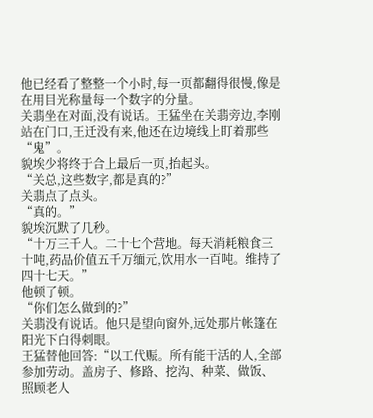他已经看了整整一个小时,每一页都翻得很慢,像是在用目光称量每一个数字的分量。
关翡坐在对面,没有说话。王猛坐在关翡旁边,李刚站在门口,王迁没有来,他还在边境线上盯着那些“鬼”。
貌埃少将终于合上最后一页,抬起头。
“关总,这些数字,都是真的?”
关翡点了点头。
“真的。”
貌埃沉默了几秒。
“十万三千人。二十七个营地。每天消耗粮食三十吨,药品价值五千万缅元,饮用水一百吨。维持了四十七天。”
他顿了顿。
“你们怎么做到的?”
关翡没有说话。他只是望向窗外,远处那片帐篷在阳光下白得刺眼。
王猛替他回答:“以工代赈。所有能干活的人,全部参加劳动。盖房子、修路、挖沟、种菜、做饭、照顾老人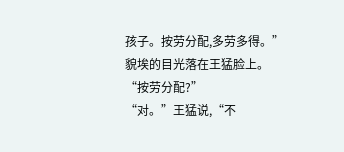孩子。按劳分配,多劳多得。”
貌埃的目光落在王猛脸上。
“按劳分配?”
“对。”王猛说,“不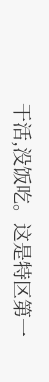干活,没饭吃。这是特区第一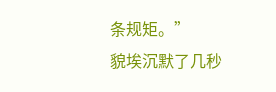条规矩。”
貌埃沉默了几秒